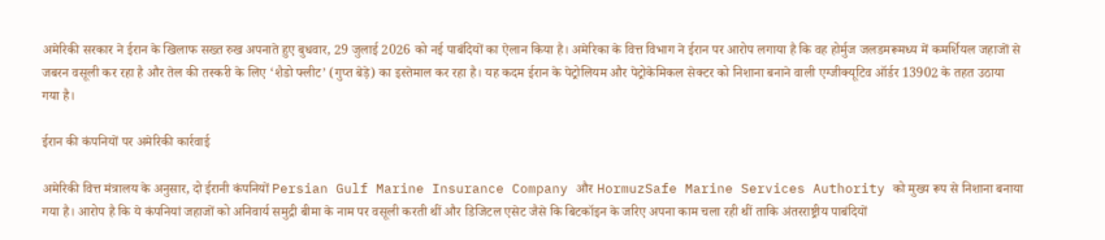अमेरिकी सरकार ने ईरान के खिलाफ सख्त रुख अपनाते हुए बुधवार, 29 जुलाई 2026 को नई पाबंदियों का ऐलान किया है। अमेरिका के वित्त विभाग ने ईरान पर आरोप लगाया है कि वह होर्मुज जलडमरूमध्य में कमर्शियल जहाजों से जबरन वसूली कर रहा है और तेल की तस्करी के लिए ‘शैडो फ्लीट’ (गुप्त बेड़े) का इस्तेमाल कर रहा है। यह कदम ईरान के पेट्रोलियम और पेट्रोकेमिकल सेक्टर को निशाना बनाने वाली एग्जीक्यूटिव ऑर्डर 13902 के तहत उठाया गया है।

ईरान की कंपनियों पर अमेरिकी कार्रवाई

अमेरिकी वित्त मंत्रालय के अनुसार, दो ईरानी कंपनियों Persian Gulf Marine Insurance Company और HormuzSafe Marine Services Authority को मुख्य रूप से निशाना बनाया गया है। आरोप है कि ये कंपनियां जहाजों को अनिवार्य समुद्री बीमा के नाम पर वसूली करती थीं और डिजिटल एसेट जैसे कि बिटकॉइन के जरिए अपना काम चला रही थीं ताकि अंतरराष्ट्रीय पाबंदियों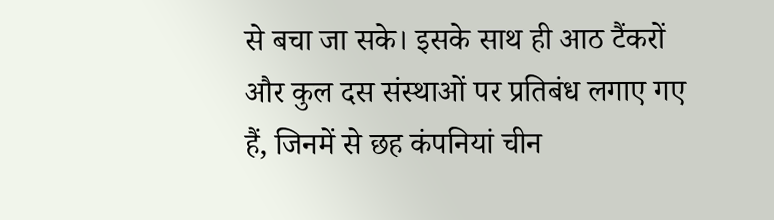से बचा जा सके। इसके साथ ही आठ टैंकरों और कुल दस संस्थाओं पर प्रतिबंध लगाए गए हैं, जिनमें से छह कंपनियां चीन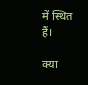में स्थित हैं।

क्या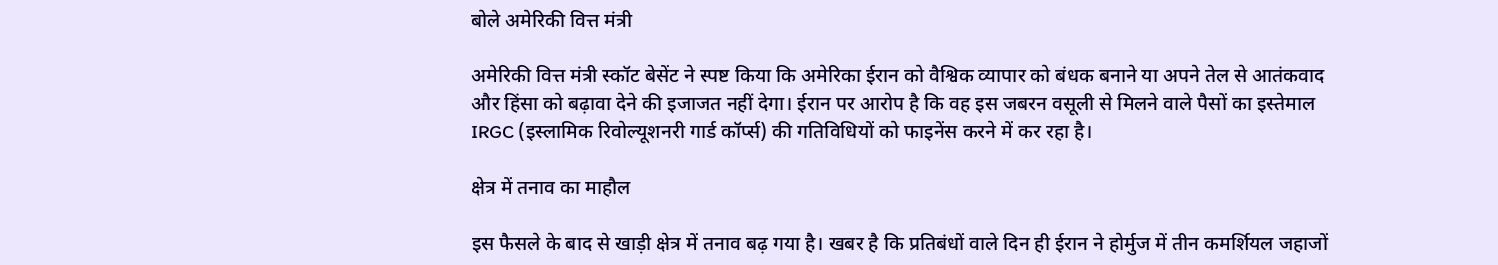बोले अमेरिकी वित्त मंत्री

अमेरिकी वित्त मंत्री स्कॉट बेसेंट ने स्पष्ट किया कि अमेरिका ईरान को वैश्विक व्यापार को बंधक बनाने या अपने तेल से आतंकवाद और हिंसा को बढ़ावा देने की इजाजत नहीं देगा। ईरान पर आरोप है कि वह इस जबरन वसूली से मिलने वाले पैसों का इस्तेमाल IRGC (इस्लामिक रिवोल्यूशनरी गार्ड कॉर्प्स) की गतिविधियों को फाइनेंस करने में कर रहा है।

क्षेत्र में तनाव का माहौल

इस फैसले के बाद से खाड़ी क्षेत्र में तनाव बढ़ गया है। खबर है कि प्रतिबंधों वाले दिन ही ईरान ने होर्मुज में तीन कमर्शियल जहाजों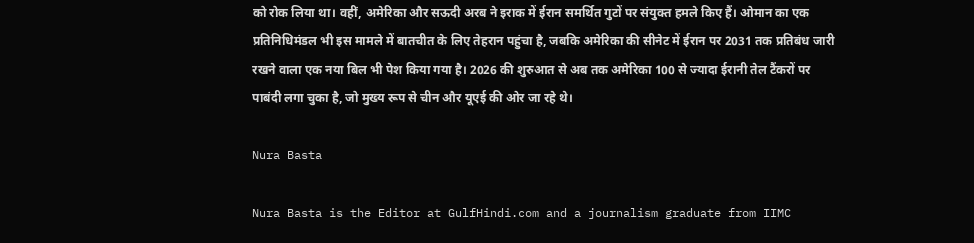को रोक लिया था। वहीं, अमेरिका और सऊदी अरब ने इराक में ईरान समर्थित गुटों पर संयुक्त हमले किए हैं। ओमान का एक प्रतिनिधिमंडल भी इस मामले में बातचीत के लिए तेहरान पहुंचा है, जबकि अमेरिका की सीनेट में ईरान पर 2031 तक प्रतिबंध जारी रखने वाला एक नया बिल भी पेश किया गया है। 2026 की शुरुआत से अब तक अमेरिका 100 से ज्यादा ईरानी तेल टैंकरों पर पाबंदी लगा चुका है, जो मुख्य रूप से चीन और यूएई की ओर जा रहे थे।

Nura Basta

Nura Basta is the Editor at GulfHindi.com and a journalism graduate from IIMC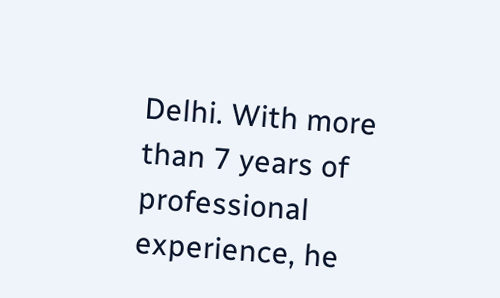Delhi. With more than 7 years of professional experience, he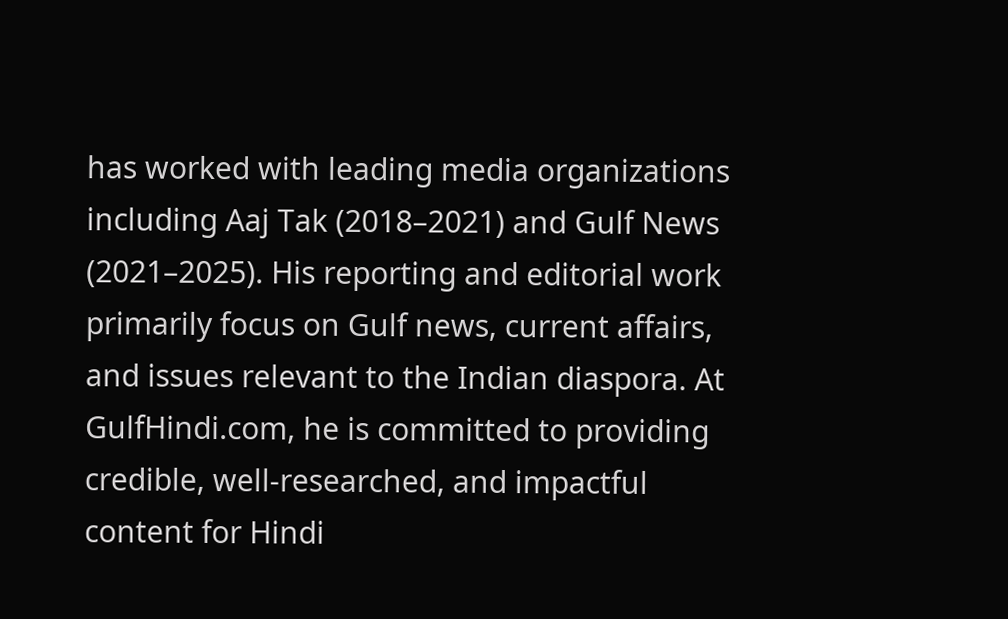has worked with leading media organizations including Aaj Tak (2018–2021) and Gulf News (2021–2025). His reporting and editorial work primarily focus on Gulf news, current affairs, and issues relevant to the Indian diaspora. At GulfHindi.com, he is committed to providing credible, well-researched, and impactful content for Hindi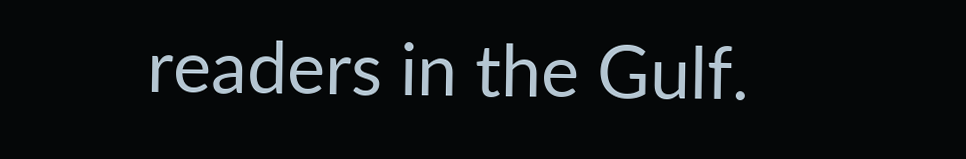readers in the Gulf.